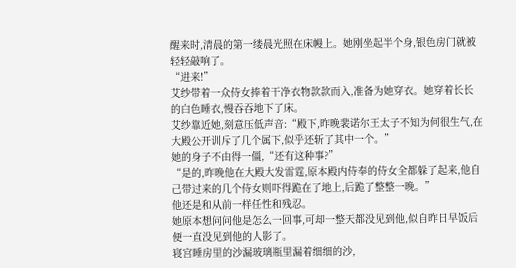醒来时,清晨的第一缕晨光照在床幔上。她刚坐起半个身,银色房门就被轻轻敲响了。
“进来!”
艾纱带着一众侍女捧着干净衣物款款而入,准备为她穿衣。她穿着长长的白色睡衣,慢吞吞地下了床。
艾纱靠近她,刻意压低声音:“殿下,昨晚裴诺尔王太子不知为何很生气,在大殿公开训斥了几个属下,似乎还斩了其中一个。”
她的身子不由得一僵,“还有这种事?”
“是的,昨晚他在大殿大发雷霆,原本殿内侍奉的侍女全都躲了起来,他自己带过来的几个侍女则吓得跪在了地上,后跪了整整一晚。”
他还是和从前一样任性和残忍。
她原本想问问他是怎么一回事,可却一整天都没见到他,似自昨日早饭后便一直没见到他的人影了。
寝宫睡房里的沙漏玻璃瓶里漏着细细的沙,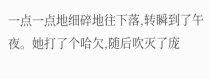一点一点地细碎地往下落,转瞬到了午夜。她打了个哈欠,随后吹灭了庞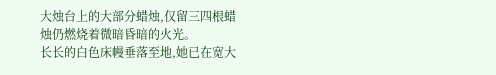大烛台上的大部分蜡烛,仅留三四根蜡烛仍燃烧着微暗昏暗的火光。
长长的白色床幔垂落至地,她已在宽大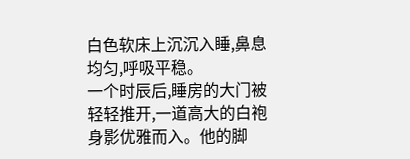白色软床上沉沉入睡,鼻息均匀,呼吸平稳。
一个时辰后,睡房的大门被轻轻推开,一道高大的白袍身影优雅而入。他的脚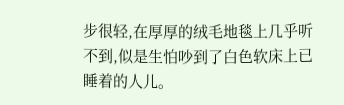步很轻,在厚厚的绒毛地毯上几乎听不到,似是生怕吵到了白色软床上已睡着的人儿。